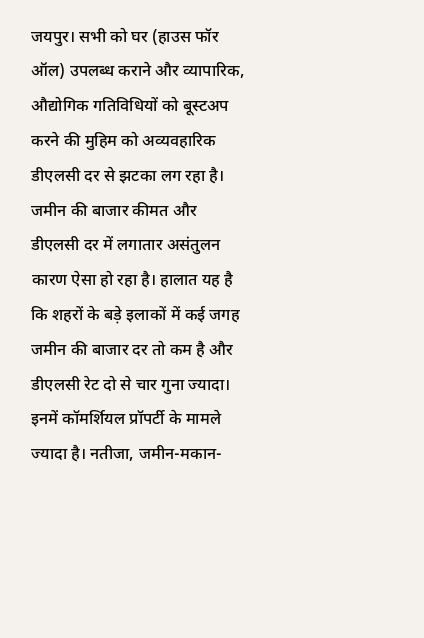जयपुर। सभी को घर (हाउस फॉर ऑल) उपलब्ध कराने और व्यापारिक, औद्योगिक गतिविधियों को बूस्टअप करने की मुहिम को अव्यवहारिक डीएलसी दर से झटका लग रहा है। जमीन की बाजार कीमत और डीएलसी दर में लगातार असंतुलन कारण ऐसा हो रहा है। हालात यह है कि शहरों के बड़े इलाकों में कई जगह जमीन की बाजार दर तो कम है और डीएलसी रेट दो से चार गुना ज्यादा। इनमें कॉमर्शियल प्रॉपर्टी के मामले ज्यादा है। नतीजा, जमीन-मकान-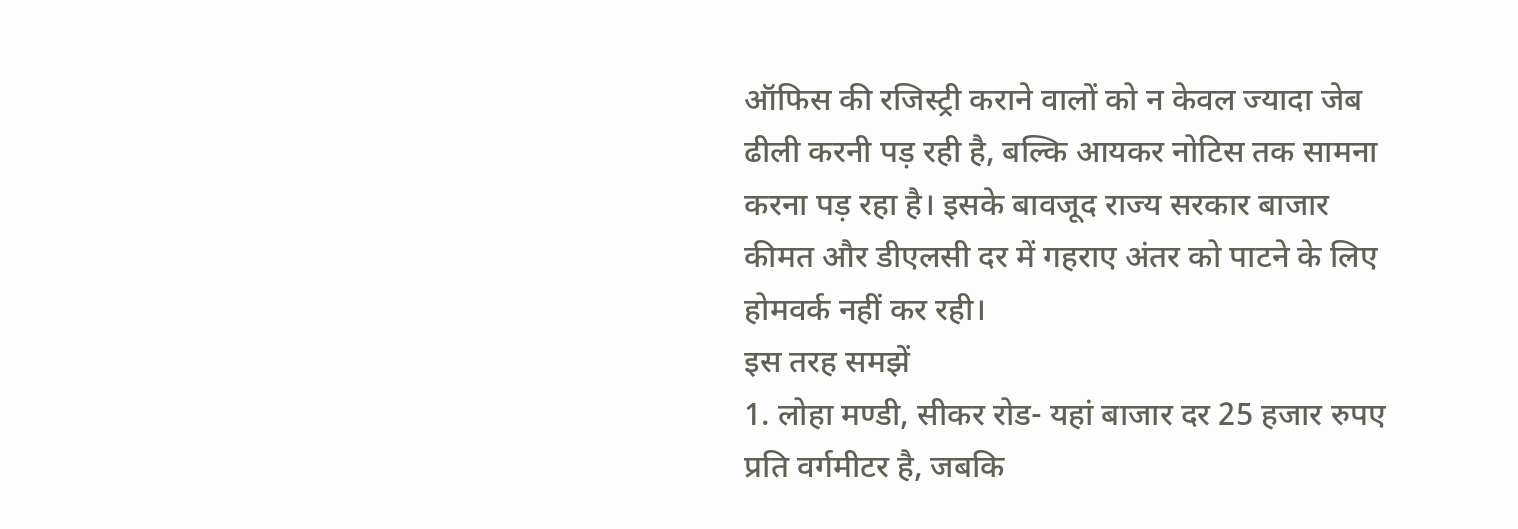ऑफिस की रजिस्ट्री कराने वालों को न केवल ज्यादा जेब ढीली करनी पड़ रही है, बल्कि आयकर नोटिस तक सामना करना पड़ रहा है। इसके बावजूद राज्य सरकार बाजार कीमत और डीएलसी दर में गहराए अंतर को पाटने के लिए होमवर्क नहीं कर रही।
इस तरह समझें
1. लोहा मण्डी, सीकर रोड- यहां बाजार दर 25 हजार रुपए प्रति वर्गमीटर है, जबकि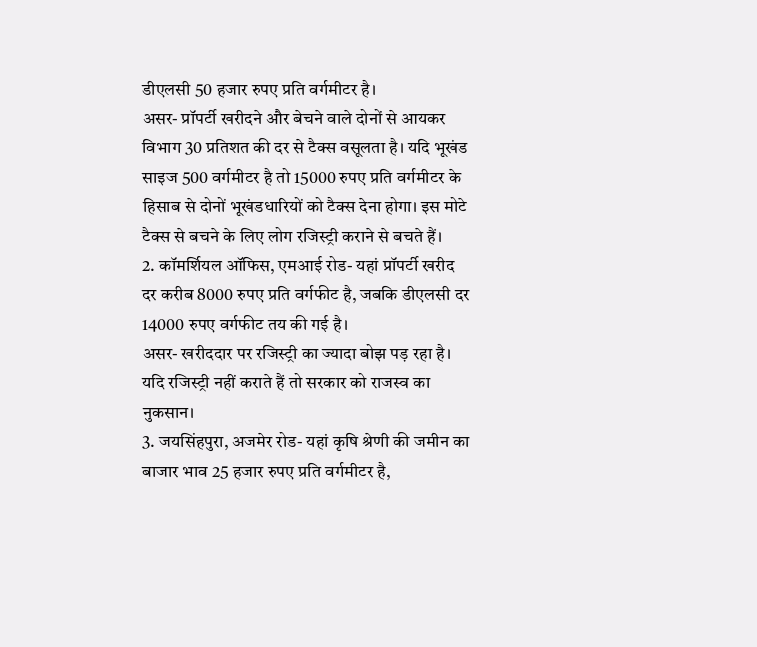डीएलसी 50 हजार रुपए प्रति वर्गमीटर है।
असर- प्रॉपर्टी खरीदने और बेचने वाले दोनों से आयकर विभाग 30 प्रतिशत की दर से टैक्स वसूलता है। यदि भूखंड साइज 500 वर्गमीटर है तो 15000 रुपए प्रति वर्गमीटर के हिसाब से दोनों भूखंडधारियों को टैक्स देना होगा। इस मोटे टैक्स से बचने के लिए लोग रजिस्ट्री कराने से बचते हैं।
2. कॉमर्शियल ऑफिस, एमआई रोड- यहां प्रॉपर्टी खरीद दर करीब 8000 रुपए प्रति वर्गफीट है, जबकि डीएलसी दर 14000 रुपए वर्गफीट तय की गई है।
असर- खरीददार पर रजिस्ट्री का ज्यादा बोझ पड़ रहा है। यदि रजिस्ट्री नहीं कराते हैं तो सरकार को राजस्व का नुकसान।
3. जयसिंहपुरा, अजमेर रोड- यहां कृषि श्रेणी की जमीन का बाजार भाव 25 हजार रुपए प्रति वर्गमीटर है,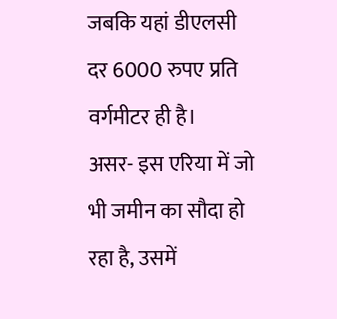जबकि यहां डीएलसी दर 6000 रुपए प्रति वर्गमीटर ही है।
असर- इस एरिया में जो भी जमीन का सौदा हो रहा है, उसमें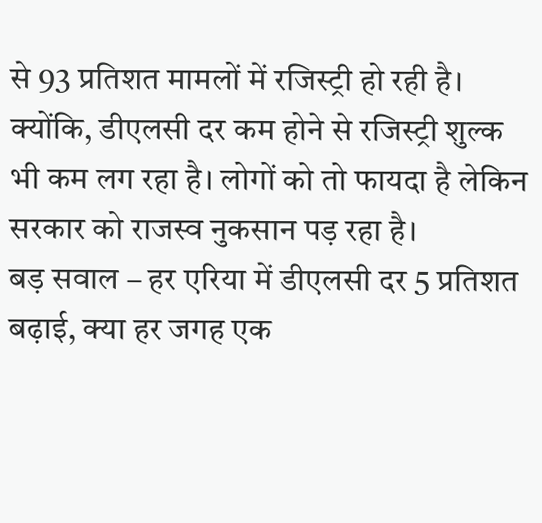से 93 प्रतिशत मामलों में रजिस्ट्री हो रही है। क्योंकि, डीएलसी दर कम होने से रजिस्ट्री शुल्क भी कम लग रहा है। लोगों को तो फायदा है लेकिन सरकार को राजस्व नुकसान पड़ रहा है।
बड़ सवाल – हर एरिया में डीएलसी दर 5 प्रतिशत बढ़ाई, क्या हर जगह एक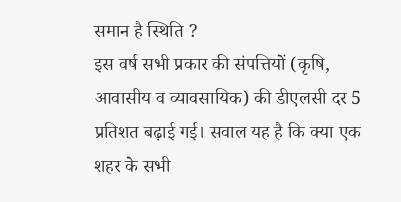समान है स्थिति ?
इस वर्ष सभी प्रकार की संपत्तियों (कृषि, आवासीय व व्यावसायिक) की डीएलसी दर 5 प्रतिशत बढ़ाई गई। सवाल यह है कि क्या एक शहर के सभी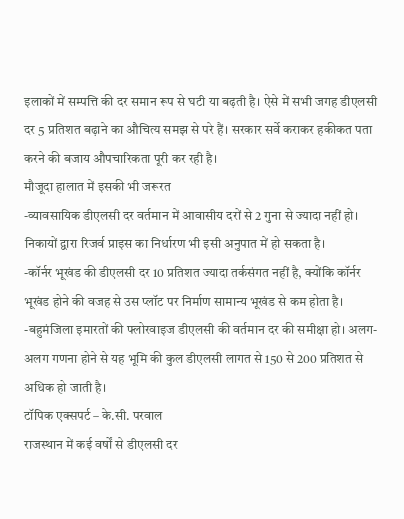इलाकों में सम्पत्ति की दर समान रूप से घटी या बढ़ती है। ऐसे में सभी जगह डीएलसी दर 5 प्रतिशत बढ़ाने का औचित्य समझ से परे हैं। सरकार सर्वे कराकर हकीकत पता करने की बजाय औपचारिकता पूरी कर रही है।
मौजूदा हालात में इसकी भी जरूरत
-व्यावसायिक डीएलसी दर वर्तमान में आवासीय दरों से 2 गुना से ज्यादा नहीं हो। निकायों द्वारा रिजर्व प्राइस का निर्धारण भी इसी अनुपात में हो सकता है।
-कॉर्नर भूखंड की डीएलसी दर 10 प्रतिशत ज्यादा तर्कसंगत नहीं है, क्योंकि कॉर्नर भूखंड होने की वजह से उस प्लॉट पर निर्माण सामान्य भूखंड से कम होता है।
-बहुमंजिला इमारतों की फ्लोरवाइज डीएलसी की वर्तमान दर की समीक्षा हो। अलग-अलग गणना होने से यह भूमि की कुल डीएलसी लागत से 150 से 200 प्रतिशत से अधिक हो जाती है।
टॉपिक एक्सपर्ट – के.सी. परवाल
राजस्थान में कई वर्षों से डीएलसी दर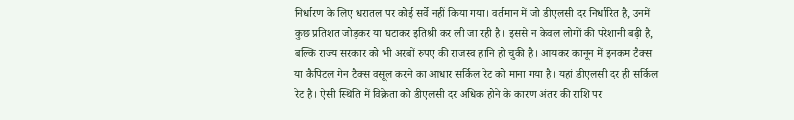निर्धारण के लिए धरातल पर कोई सर्वे नहीं किया गया। वर्तमान में जो डीएलसी दर निर्धारित है, उनमें कुछ प्रतिशत जोड़कर या घटाकर इतिश्री कर ली जा रही है। इससे न केवल लोगों की परेशानी बढ़ी है, बल्कि राज्य सरकार को भी अरबों रुपए की राजस्व हानि हो चुकी है। आयकर कानून में इनकम टैक्स या कैपिटल गेन टैक्स वसूल करने का आधार सर्किल रेट को माना गया है। यहां डीएलसी दर ही सर्किल रेट है। ऐसी स्थिति में विक्रेता को डीएलसी दर अधिक होने के कारण अंतर की राशि पर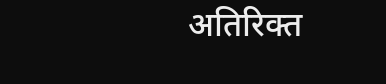अतिरिक्त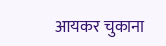आयकर चुकाना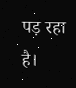पड़ रहा है।